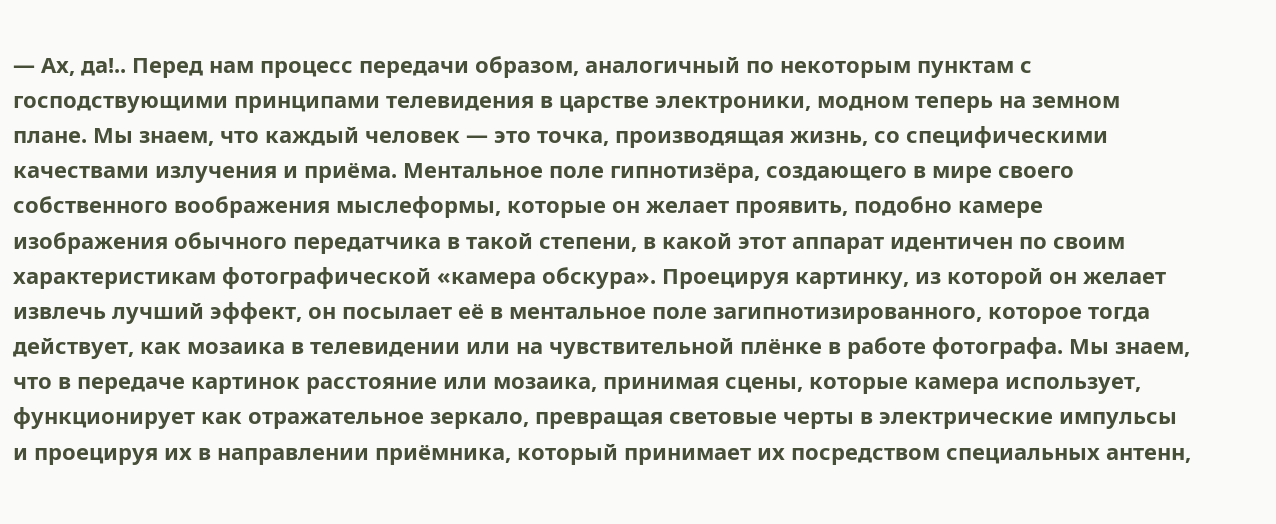— Ах, да!.. Перед нам процесс передачи образом, аналогичный по некоторым пунктам с господствующими принципами телевидения в царстве электроники, модном теперь на земном плане. Мы знаем, что каждый человек — это точка, производящая жизнь, со специфическими качествами излучения и приёма. Ментальное поле гипнотизёра, создающего в мире своего собственного воображения мыслеформы, которые он желает проявить, подобно камере изображения обычного передатчика в такой степени, в какой этот аппарат идентичен по своим характеристикам фотографической «камера обскура». Проецируя картинку, из которой он желает извлечь лучший эффект, он посылает её в ментальное поле загипнотизированного, которое тогда действует, как мозаика в телевидении или на чувствительной плёнке в работе фотографа. Мы знаем, что в передаче картинок расстояние или мозаика, принимая сцены, которые камера использует, функционирует как отражательное зеркало, превращая световые черты в электрические импульсы и проецируя их в направлении приёмника, который принимает их посредством специальных антенн,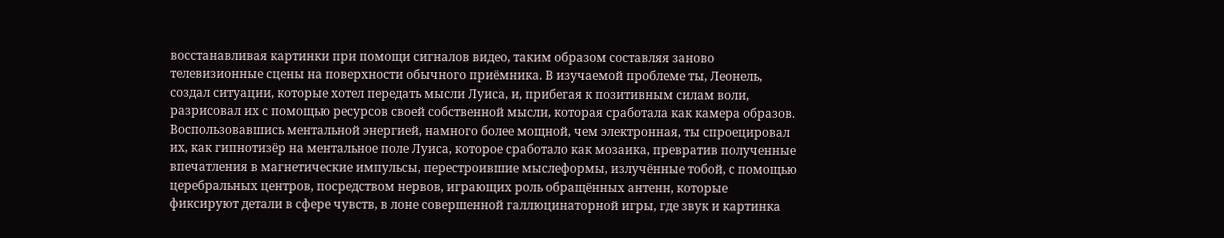восстанавливая картинки при помощи сигналов видео, таким образом составляя заново телевизионные сцены на поверхности обычного приёмника. В изучаемой проблеме ты, Леонель, создал ситуации, которые хотел передать мысли Луиса, и, прибегая к позитивным силам воли, разрисовал их с помощью ресурсов своей собственной мысли, которая сработала как камера образов. Воспользовавшись ментальной энергией, намного более мощной, чем электронная, ты спроецировал их, как гипнотизёр на ментальное поле Луиса, которое сработало как мозаика, превратив полученные впечатления в магнетические импульсы, перестроившие мыслеформы, излучённые тобой, с помощью церебральных центров, посредством нервов, играющих роль обращённых антенн, которые фиксируют детали в сфере чувств, в лоне совершенной галлюцинаторной игры, где звук и картинка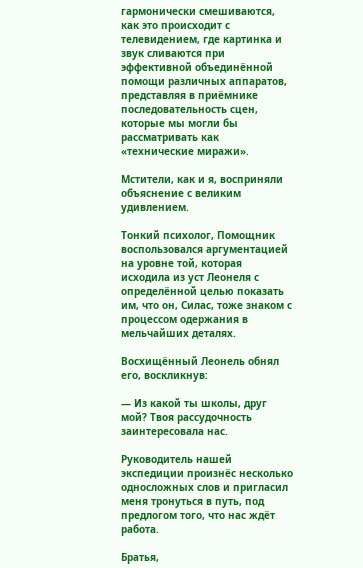гармонически смешиваются, как это происходит с телевидением, где картинка и звук сливаются при эффективной объединённой помощи различных аппаратов, представляя в приёмнике последовательность сцен, которые мы могли бы рассматривать как «технические миражи».

Мстители, как и я, восприняли объяснение с великим удивлением.

Тонкий психолог, Помощник воспользовался аргументацией на уровне той, которая исходила из уст Леонеля с определённой целью показать им, что он, Силас, тоже знаком с процессом одержания в мельчайших деталях.

Восхищённый Леонель обнял его, воскликнув:

— Из какой ты школы, друг мой? Твоя рассудочность заинтересовала нас.

Руководитель нашей экспедиции произнёс несколько односложных слов и пригласил меня тронуться в путь, под предлогом того, что нас ждёт работа.

Братья,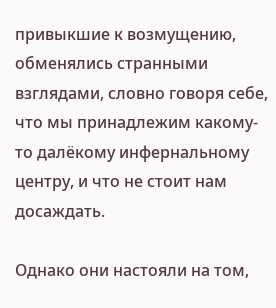привыкшие к возмущению, обменялись странными взглядами, словно говоря себе, что мы принадлежим какому-то далёкому инфернальному центру, и что не стоит нам досаждать.

Однако они настояли на том,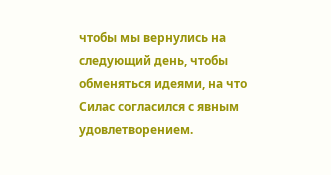чтобы мы вернулись на следующий день, чтобы обменяться идеями, на что Силас согласился с явным удовлетворением.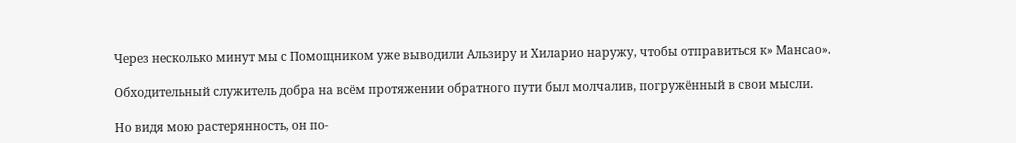Через несколько минут мы с Помощником уже выводили Альзиру и Хиларио наружу, чтобы отправиться к» Мансао».

Обходительный служитель добра на всём протяжении обратного пути был молчалив, погружённый в свои мысли.

Но видя мою растерянность, он по-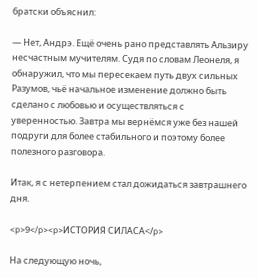братски объяснил:

— Нет, Андрэ. Ещё очень рано представлять Альзиру несчастным мучителям. Судя по словам Леонеля, я обнаружил, что мы пересекаем путь двух сильных Разумов, чьё начальное изменение должно быть сделано с любовью и осуществляться с уверенностью. Завтра мы вернёмся уже без нашей подруги для более стабильного и поэтому более полезного разговора.

Итак, я с нетерпением стал дожидаться завтрашнего дня.

<p>9</p><p>ИСТОРИЯ СИЛАСА</p>

На следующую ночь,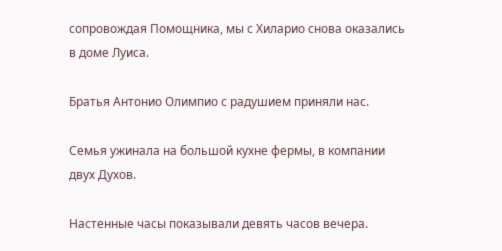сопровождая Помощника, мы с Хиларио снова оказались в доме Луиса.

Братья Антонио Олимпио с радушием приняли нас.

Семья ужинала на большой кухне фермы, в компании двух Духов.

Настенные часы показывали девять часов вечера.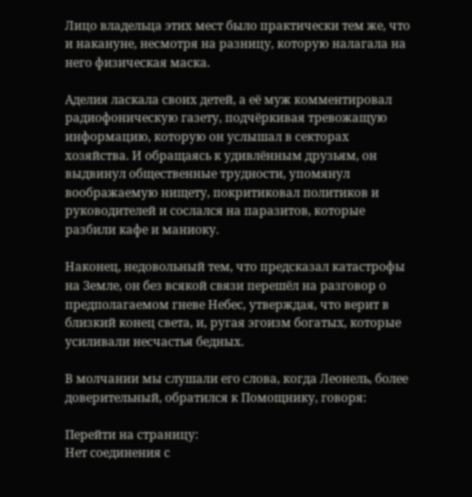Лицо владельца этих мест было практически тем же, что и накануне, несмотря на разницу, которую налагала на него физическая маска.

Аделия ласкала своих детей, а её муж комментировал радиофоническую газету, подчёркивая тревожащую информацию, которую он услышал в секторах хозяйства. И обращаясь к удивлённым друзьям, он выдвинул общественные трудности, упомянул воображаемую нищету, покритиковал политиков и руководителей и сослался на паразитов, которые разбили кафе и маниоку.

Наконец, недовольный тем, что предсказал катастрофы на Земле, он без всякой связи перешёл на разговор о предполагаемом гневе Небес, утверждая, что верит в близкий конец света, и, ругая эгоизм богатых, которые усиливали несчастья бедных.

В молчании мы слушали его слова, когда Леонель, более доверительный, обратился к Помощнику, говоря:

Перейти на страницу:
Нет соединения с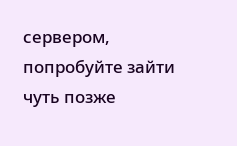сервером, попробуйте зайти чуть позже